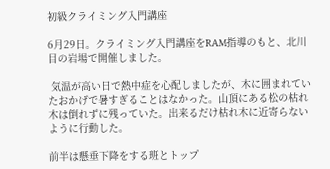初級クライミング入門講座

6月29日。クライミング入門講座をRAM指導のもと、北川目の岩場で開催しました。

 気温が高い日で熱中症を心配しましたが、木に囲まれていたおかげで暑すぎることはなかった。山頂にある松の枯れ木は倒れずに残っていた。出来るだけ枯れ木に近寄らないように行動した。

前半は懸垂下降をする班とトップ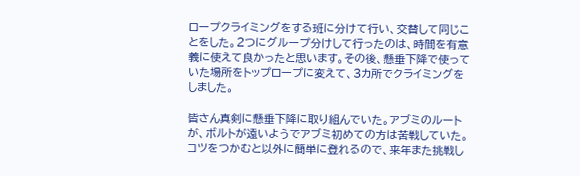ロープクライミングをする班に分けて行い、交替して同じことをした。2つにグループ分けして行ったのは、時間を有意義に使えて良かったと思います。その後、懸垂下降で使っていた場所をトップロープに変えて、3カ所でクライミングをしました。

皆さん真剣に懸垂下降に取り組んでいた。アブミのルートが、ボルトが遠いようでアブミ初めての方は苦戦していた。コツをつかむと以外に簡単に登れるので、来年また挑戦し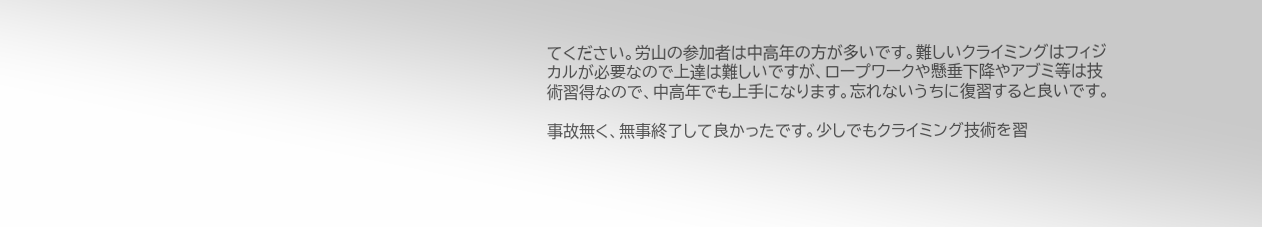てください。労山の参加者は中高年の方が多いです。難しいクライミングはフィジカルが必要なので上達は難しいですが、ロープワークや懸垂下降やアブミ等は技術習得なので、中高年でも上手になります。忘れないうちに復習すると良いです。

事故無く、無事終了して良かったです。少しでもクライミング技術を習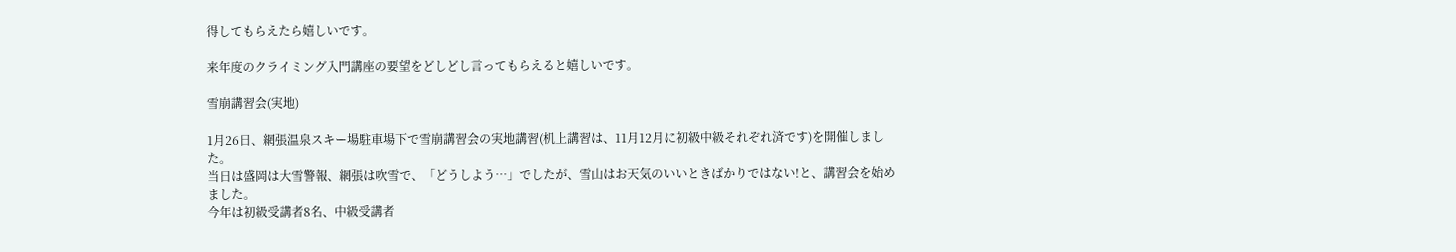得してもらえたら嬉しいです。

来年度のクライミング入門講座の要望をどしどし言ってもらえると嬉しいです。

雪崩講習会(実地)

1月26日、網張温泉スキー場駐車場下で雪崩講習会の実地講習(机上講習は、11月12月に初級中級それぞれ済です)を開催しました。
当日は盛岡は大雪警報、網張は吹雪で、「どうしよう…」でしたが、雪山はお天気のいいときばかりではない!と、講習会を始めました。
今年は初級受講者8名、中級受講者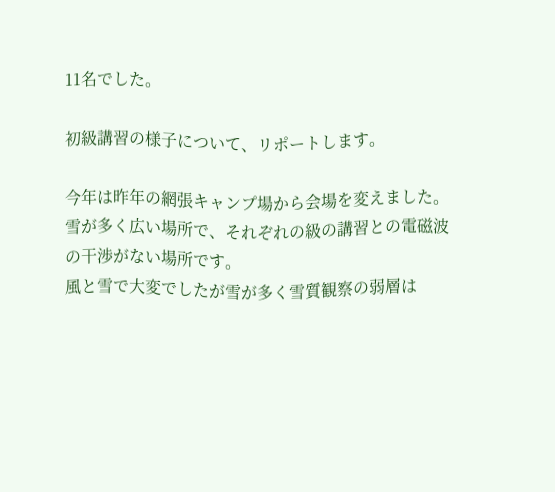11名でした。

初級講習の様子について、リポートします。

今年は昨年の網張キャンプ場から会場を変えました。雪が多く広い場所で、それぞれの級の講習との電磁波の干渉がない場所です。
風と雪で大変でしたが雪が多く雪質観察の弱層は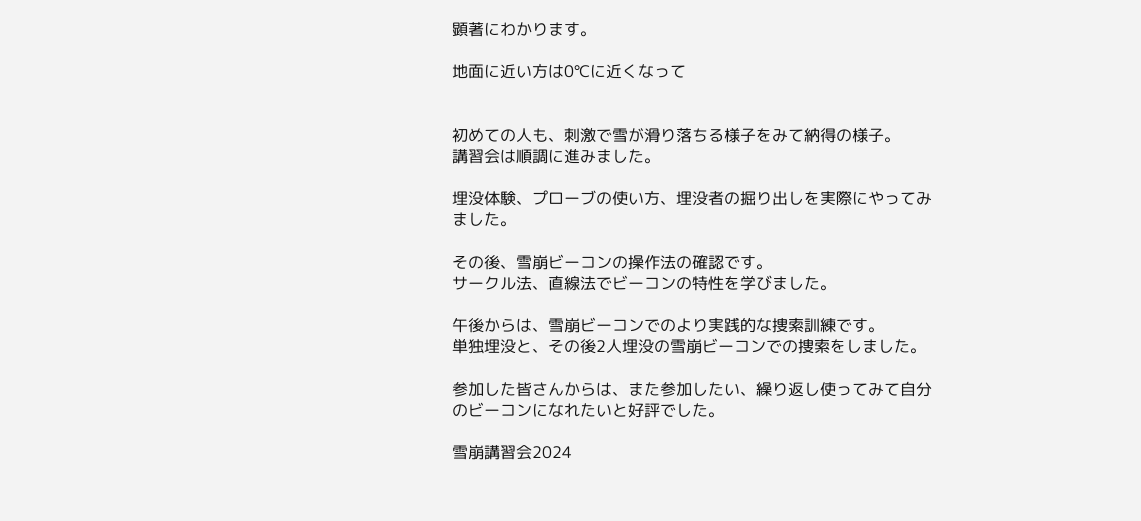顕著にわかります。

地面に近い方は0℃に近くなって


初めての人も、刺激で雪が滑り落ちる様子をみて納得の様子。
講習会は順調に進みました。

埋没体験、プローブの使い方、埋没者の掘り出しを実際にやってみました。

その後、雪崩ビーコンの操作法の確認です。
サークル法、直線法でビーコンの特性を学びました。

午後からは、雪崩ビーコンでのより実践的な捜索訓練です。
単独埋没と、その後2人埋没の雪崩ビーコンでの捜索をしました。

参加した皆さんからは、また参加したい、繰り返し使ってみて自分のビーコンになれたいと好評でした。

雪崩講習会2024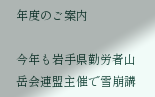年度のご案内

今年も岩手県勤労者山岳会連盟主催で雪崩講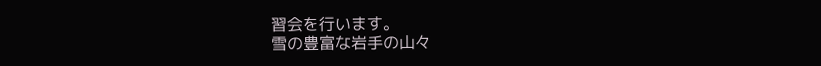習会を行います。
雪の豊富な岩手の山々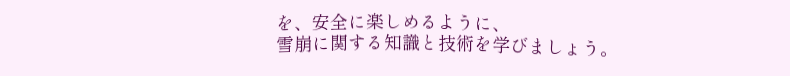を、安全に楽しめるように、
雪崩に関する知識と技術を学びましょう。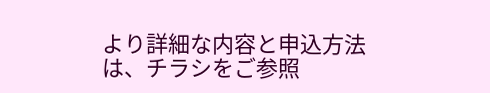より詳細な内容と申込方法は、チラシをご参照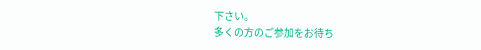下さい。
多くの方のご参加をお待ち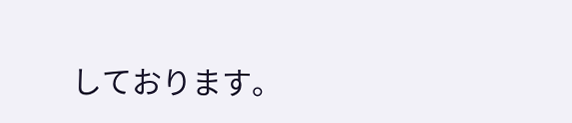しております。